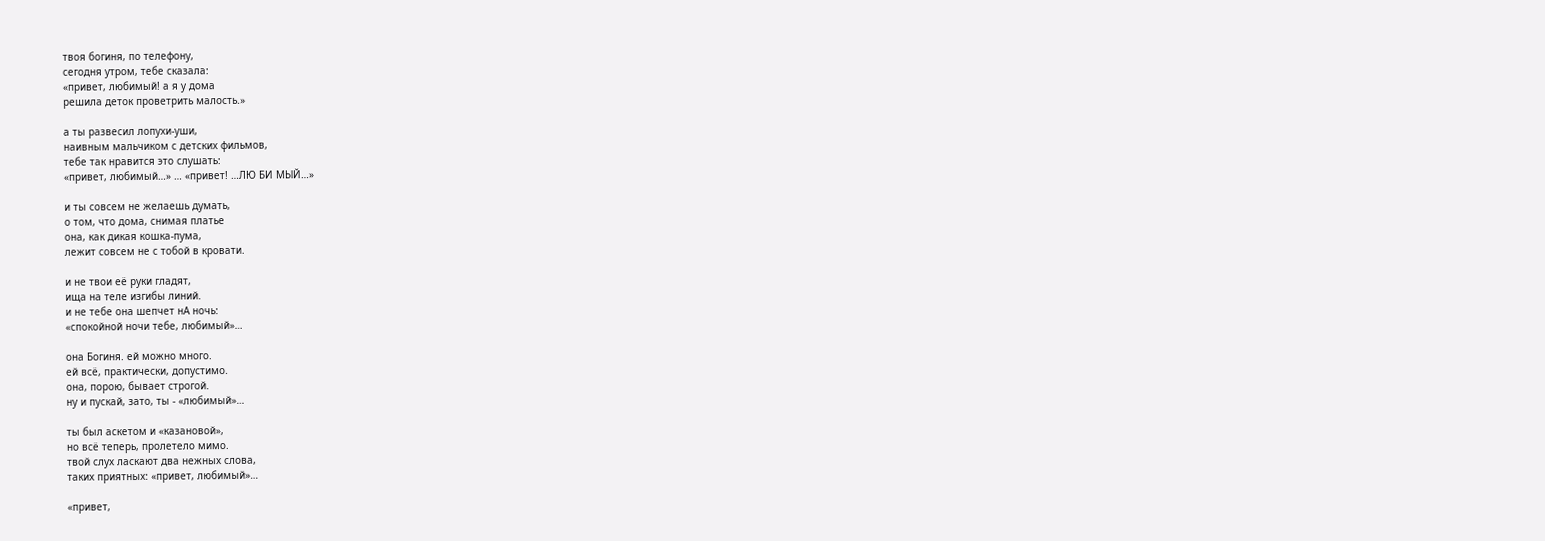твоя богиня, по телефону,
сегодня утром, тебе сказала:
«привет, любимый! а я у дома
решила деток проветрить малость.»

а ты развесил лопухи-уши,
наивным мальчиком с детских фильмов,
тебе так нравится это слушать:
«привет, любимый…» … «привет! …ЛЮ БИ МЫЙ…»

и ты совсем не желаешь думать,
о том, что дома, снимая платье
она, как дикая кошка-пума,
лежит совсем не с тобой в кровати.

и не твои её руки гладят,
ища на теле изгибы линий.
и не тебе она шепчет нА ночь:
«спокойной ночи тебе, любимый»…

она Богиня. ей можно много.
ей всё, практически, допустимо.
она, порою, бывает строгой.
ну и пускай, зато, ты - «любимый»…

ты был аскетом и «казановой»,
но всё теперь, пролетело мимо.
твой слух ласкают два нежных слова,
таких приятных: «привет, любимый»…

«привет,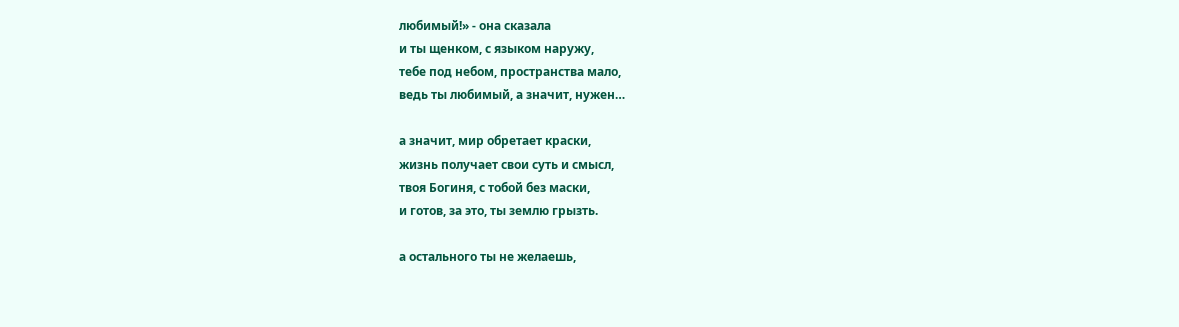любимый!» - она сказала
и ты щенком, с языком наружу,
тебе под небом, пространства мало,
ведь ты любимый, а значит, нужен…

а значит, мир обретает краски,
жизнь получает свои суть и смысл,
твоя Богиня, с тобой без маски,
и готов, за это, ты землю грызть.

а остального ты не желаешь,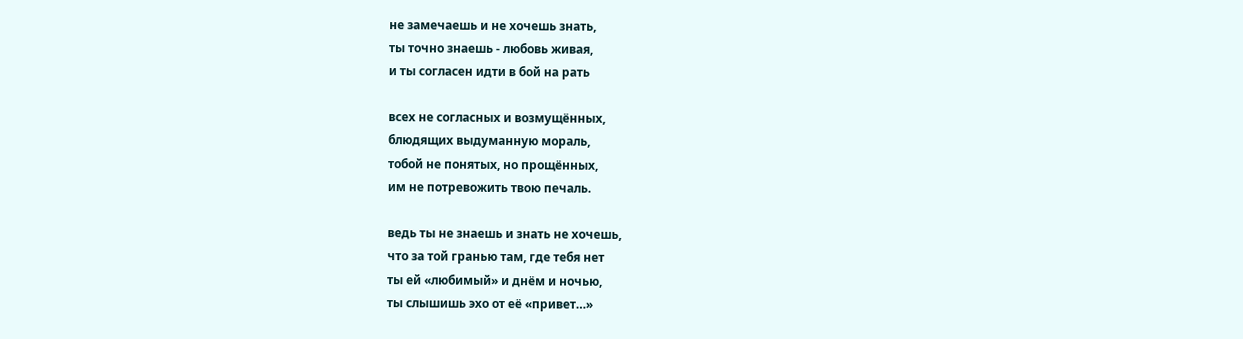не замечаешь и не хочешь знать,
ты точно знаешь - любовь живая,
и ты согласен идти в бой на рать

всех не согласных и возмущённых,
блюдящих выдуманную мораль,
тобой не понятых, но прощённых,
им не потревожить твою печаль.

ведь ты не знаешь и знать не хочешь,
что за той гранью там, где тебя нет
ты ей «любимый» и днём и ночью,
ты слышишь эхо от её «привет…»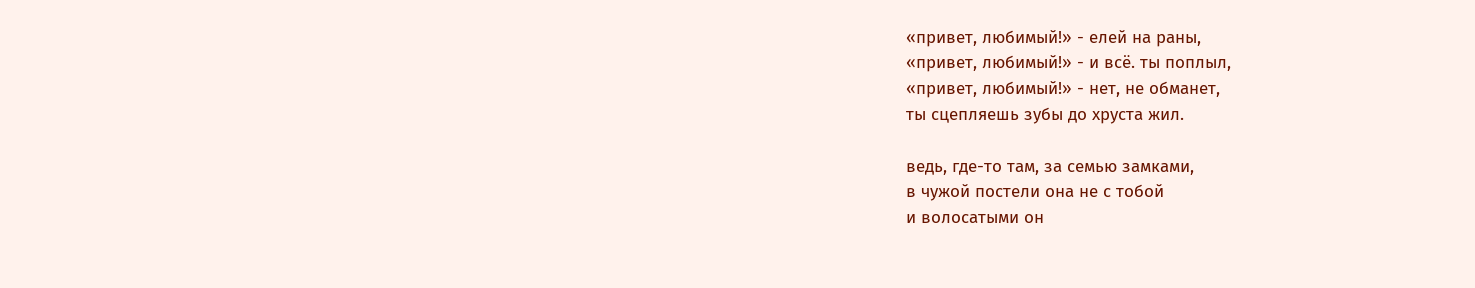«привет, любимый!» - елей на раны,
«привет, любимый!» - и всё. ты поплыл,
«привет, любимый!» - нет, не обманет,
ты сцепляешь зубы до хруста жил.

ведь, где-то там, за семью замками,
в чужой постели она не с тобой
и волосатыми он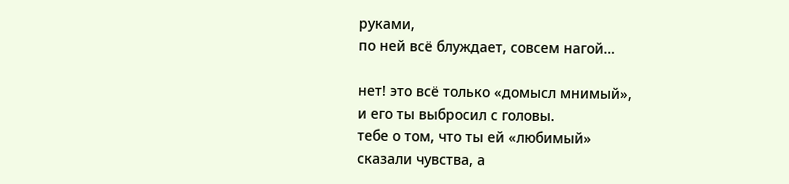руками,
по ней всё блуждает, совсем нагой…

нет! это всё только «домысл мнимый»,
и его ты выбросил с головы.
тебе о том, что ты ей «любимый»
сказали чувства, а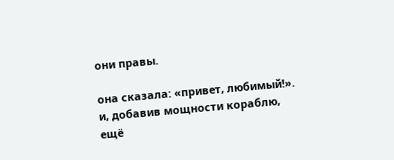они правы.

она сказала: «привет, любимый!».
и, добавив мощности кораблю,
ещё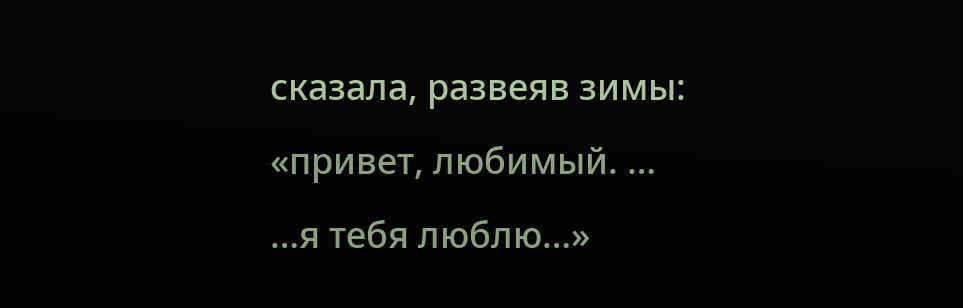сказала, развеяв зимы:
«привет, любимый. …
…я тебя люблю…»